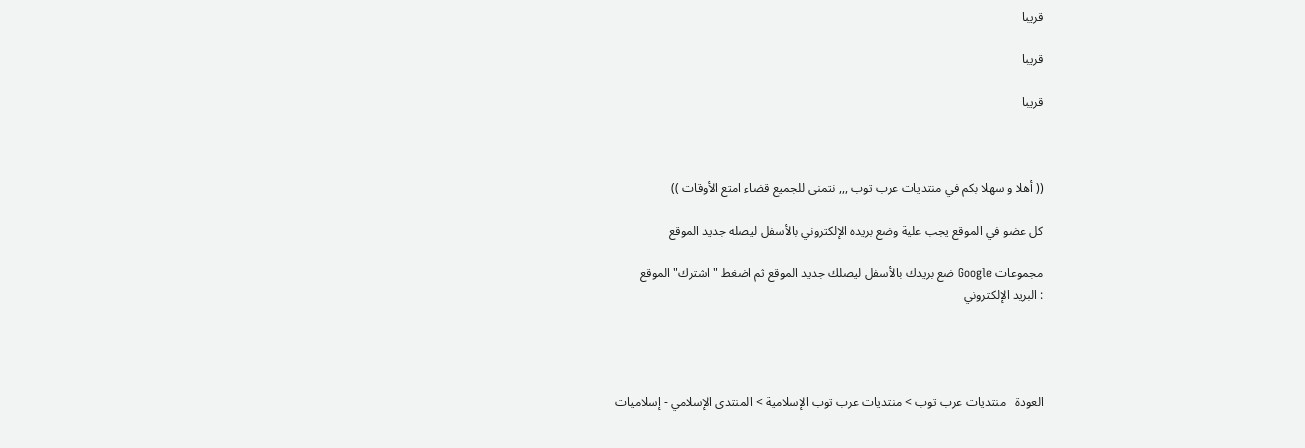قريبا

قريبا

قريبا



(( أهلا و سهلا بكم في منتديات عرب توب ,,, نتمنى للجميع قضاء امتع الأوقات ))

كل عضو في الموقع يجب علية وضع بريده الإلكتروني بالأسفل ليصله جديد الموقع

مجموعات Google ضع بريدك بالأسفل ليصلك جديد الموقع ثم اضغط "اشترك" الموقع
: البريد الإلكتروني




العودة   منتديات عرب توب > منتديات عرب توب الإسلامية > المنتدى الإسلامي - إسلاميات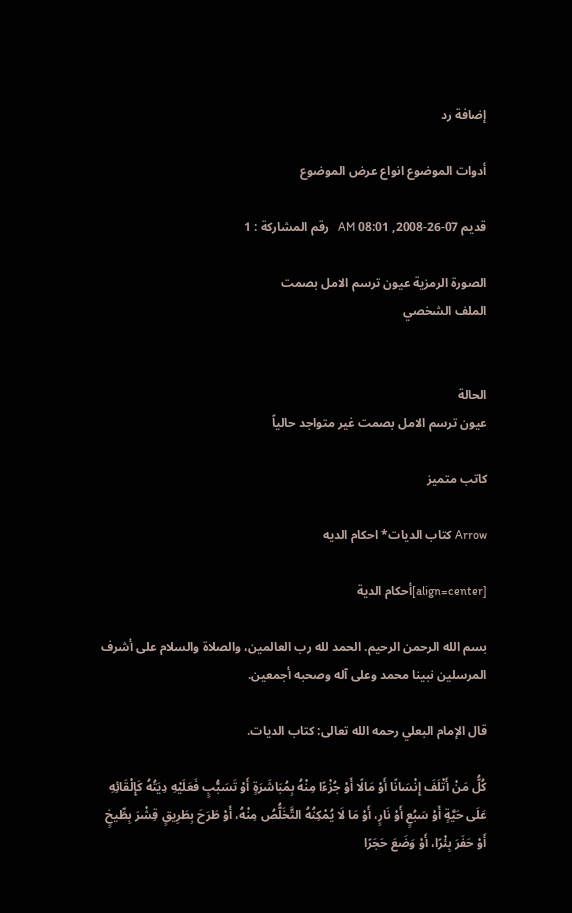إضافة رد

أدوات الموضوع انواع عرض الموضوع

قديم 07-26-2008, 08:01 AM   رقم المشاركة : 1

الصورة الرمزية عيون ترسم الامل بصمت
الملف الشخصي


الحالة
عيون ترسم الامل بصمت غير متواجد حالياً

كاتب متميز

Arrow كتاب الديات* احكام الديه

[align=center]أحكام الدية

بسم الله الرحمن الرحيم. الحمد لله رب العالمين، والصلاة والسلام على أشرف المرسلين نبينا محمد وعلى آله وصحبه أجمعين.

قال الإمام البعلي رحمه الله تعالى: كتاب الديات.

كُلُّ مَنْ أَتْلَفَ إِنْسَانًا أَوْ مَالًا أَوْ جُزْءًا مِنْهُ بِمُبَاشَرَةٍ أَوْ تَسَبُّبٍ فَعَلَيْهِ دِيَتُهُ كَإِلْقَائِهِ عَلَى حَيَّةٍ أَوْ سَبُعٍ أَوْ نَارٍ، أَوْ مَا لَا يُمْكِنُهُ التَّخَلُّصُ مِنْهُ، أَوْ طَرَحَ بِطَرِيقٍ قِشْرَ بِطِّيخٍ أَوْ حَفَرَ بِئْرًا، أَوْ وَضَعَ حَجَرًا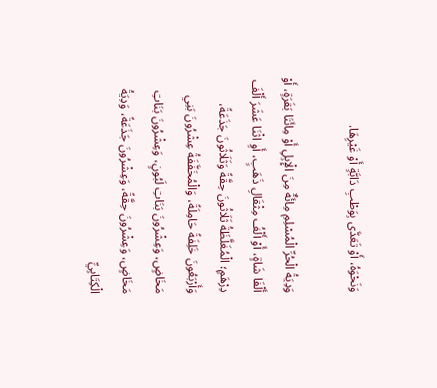وَنَحْوَهُ، أَوْ تَعَدَّى بِوَطْبِ دَابَّةٍ أَوْ غَيْرِهَا.

وَدِيَةُ الْحُرِّ الْمُسْلِمِ مِائَةٌ مِنَ الْإِبِلِ أَوْ مِائَتَا بَقَرَةٍ، أَوْ أَلْفَا شَاةٍ، أَوْ أَلْفُ مِثْقَالِ ذَهَبٍ، أَوِ اثْنَا عَشَرَ أَلْفَ دِرْهَمٍ؛ الْمُغَلَّظَةُ ثَلَاثُونَ حِقَّةً وَثَلَاثُونَ جَذَعَةً، وَأَرْبَعُونَ خَلِفَةً حَامِلَةً، وَالْمُخَفَّفَةُ عِشْرُونَ بَنِي مَخَاضٍ، وَعِشْرُونَ بَنَاتِ لَبُونٍ، وَعِشْرُونَ بَنَاتِ مَخَاضٍ، وَعِشْرُونَ حِقَّةً، وَعِشْرُونَ جَذَعَةً، وَدِيَةُ الْكِتَابِيِّ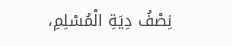نِصْفُ دِيَةِ الْمُسْلِمِ،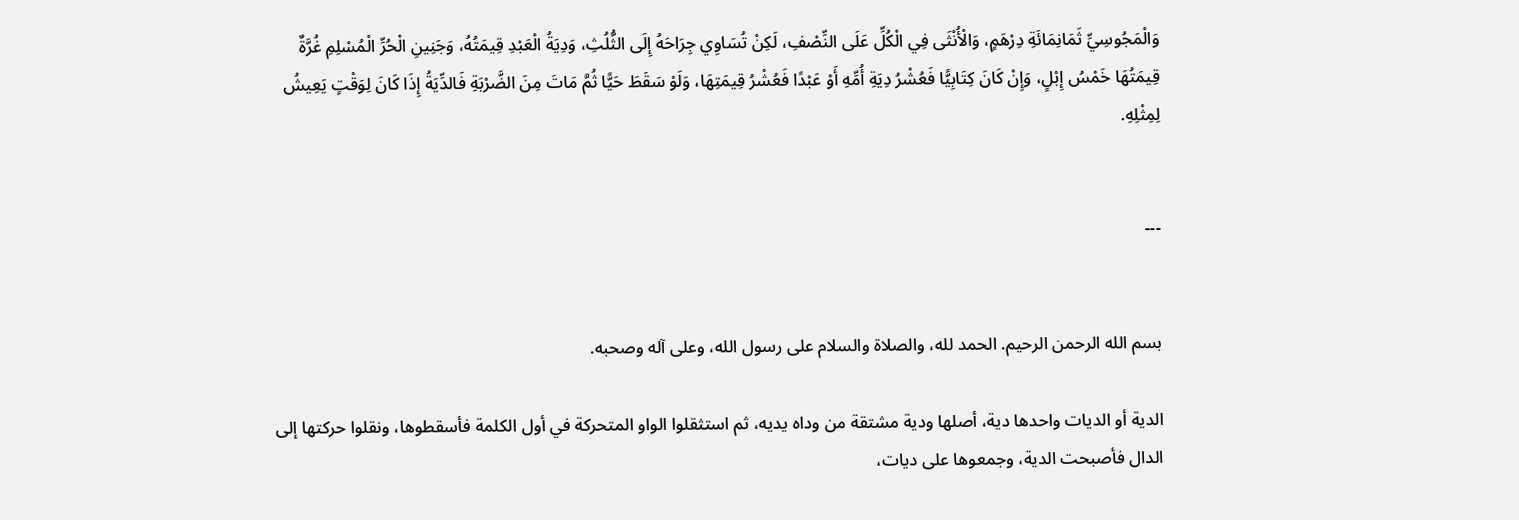وَالْمَجُوسِيِّ ثَمَانِمَائَةِ دِرْهَمٍ، وَالْأُنْثَى فِي الْكُلِّ عَلَى النِّصْفِ، لَكِنْ تُسَاوِي جِرَاحَهُ إِلَى الثُّلُثِ، وَدِيَةُ الْعَبْدِ قِيمَتُهُ، وَجَنِينِ الْحُرِّ الْمُسْلِمِ غُرَّةٌ قِيمَتُهَا خَمْسُ إِبْلٍ، وَإِنْ كَانَ كِتَابِيًّا فَعُشْرُ دِيَةِ أُمِّهِ أَوْ عَبْدًا فَعُشْرُ قِيمَتِهَا، وَلَوْ سَقَطَ حَيًّا ثُمَّ مَاتَ مِنَ الضَّرْبَةِ فَالدِّيَةُ إِذَا كَانَ لِوَقْتٍ يَعِيشُ لِمِثْلِهِ.


---


بسم الله الرحمن الرحيم. الحمد لله، والصلاة والسلام على رسول الله، وعلى آله وصحبه.

الدية أو الديات واحدها دية، أصلها ودية مشتقة من وداه يديه، ثم استثقلوا الواو المتحركة في أول الكلمة فأسقطوها، ونقلوا حركتها إلى الدال فأصبحت الدية، وجمعوها على ديات،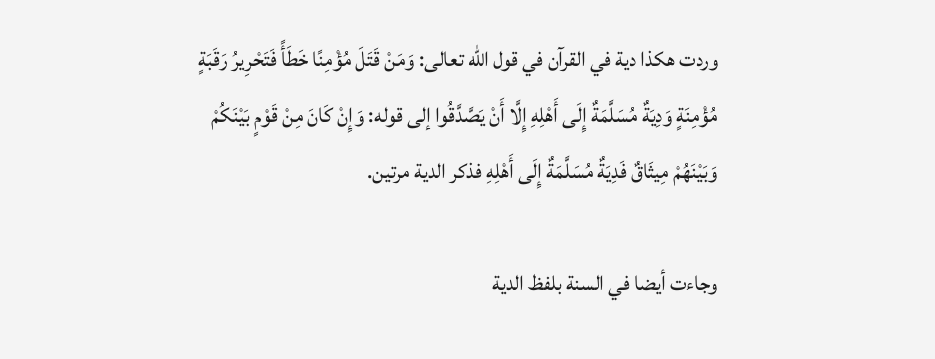وردت هكذا دية في القرآن في قول الله تعالى: وَمَنْ قَتَلَ مُؤْمِنًا خَطَأً فَتَحْرِيرُ رَقَبَةٍ مُؤْمِنَةٍ وَدِيَةٌ مُسَلَّمَةٌ إِلَى أَهْلِهِ إِلَّا أَنْ يَصَّدَّقُوا إلى قوله: وَإِنْ كَانَ مِنْ قَوْمٍ بَيْنَكُمْ وَبَيْنَهُمْ مِيثَاقٌ فَدِيَةٌ مُسَلَّمَةٌ إِلَى أَهْلِهِ فذكر الدية مرتين.

وجاءت أيضا في السنة بلفظ الدية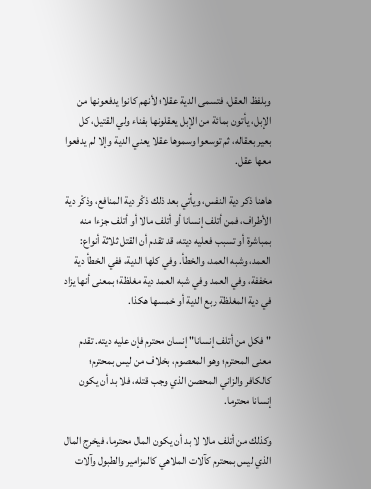وبلفظ العقل، فتسمى الدية عقلا؛ لأنهم كانوا يدفعونها من الإبل، يأتون بمائة من الإبل يعقلونها بفناء ولي القتيل، كل بعير بعقاله، ثم توسعوا وسموها عقلا يعني الدية وإلا لم يدفعوا معها عقل.

هاهنا ذكر دية النفس، ويأتي بعد ذلك ذكْر دية المنافع، وذكْر دية الأطراف، فمن أتلف إنسانا أو أتلف مالا أو أتلف جزءا منه بمباشرة أو تسبب فعليه ديته، قد تقدم أن القتل ثلاثة أنواع: العمد، وشبه العمد، والخطأ. وفي كلها الدية، ففي الخطأ دية مخففة، وفي العمد وفي شبه العمد دية مغلظة؛ بمعنى أنها يزاد في دية المغلظة ربع الدية أو خمسها هكذا.

"فكل من أتلف إنسانا" إنسان محترم فإن عليه ديته. تقدم معنى المحترم؛ وهو المعصوم، بخلاف من ليس بمحترم؛ كالكافر والزاني المحصن الذي وجب قتله، فلا بد أن يكون إنسانا محترما.

وكذلك من أتلف مالا لا بد أن يكون المال محترما، فيخرج المال الذي ليس بمحترم كآلات الملاهي كالمزامير والطبول وآلات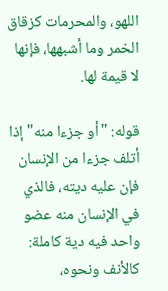اللهو، والمحرمات كزقاق الخمر وما أشبهها، فإنها لا قيمة لها.

قوله: "أو جزءا منه" إذا أتلف جزءا من الإنسان فإن عليه ديته، فالذي في الإنسان منه عضو واحد فيه دية كاملة: كالأنف ونحوه،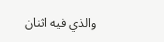والذي فيه اثنان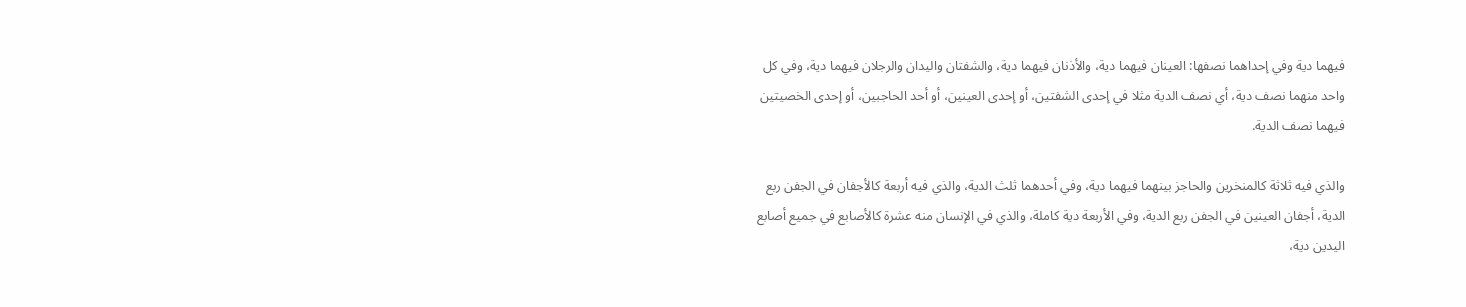فيهما دية وفي إحداهما نصفها: العينان فيهما دية، والأذنان فيهما دية، والشفتان واليدان والرجلان فيهما دية، وفي كل واحد منهما نصف دية، أي نصف الدية مثلا في إحدى الشفتين، أو إحدى العينين، أو أحد الحاجبين، أو إحدى الخصيتين فيهما نصف الدية.

والذي فيه ثلاثة كالمنخرين والحاجز بينهما فيهما دية، وفي أحدهما ثلث الدية، والذي فيه أربعة كالأجفان في الجفن ربع الدية، أجفان العينين في الجفن ربع الدية، وفي الأربعة دية كاملة، والذي في الإنسان منه عشرة كالأصابع في جميع أصابع اليدين دية،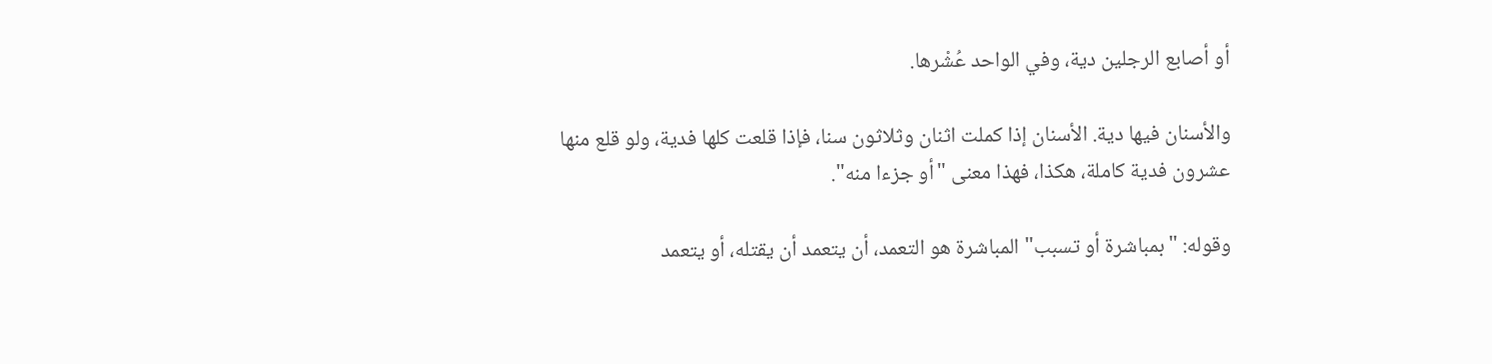أو أصابع الرجلين دية، وفي الواحد عُشْرها.

والأسنان فيها دية. الأسنان إذا كملت اثنان وثلاثون سنا، فإذا قلعت كلها فدية، ولو قلع منها عشرون فدية كاملة، هكذا، فهذا معنى "أو جزءا منه".

وقوله: "بمباشرة أو تسبب" المباشرة هو التعمد، أن يتعمد أن يقتله، أو يتعمد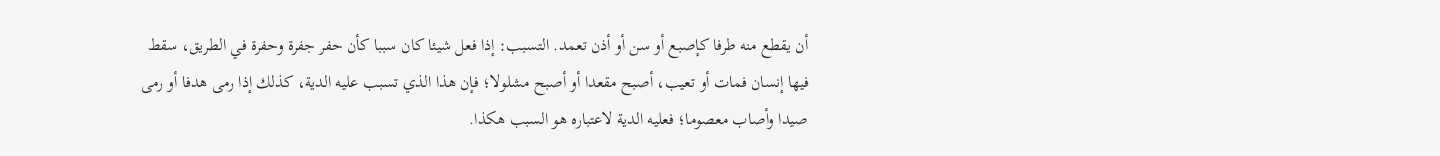أن يقطع منه طرفا كإصبع أو سن أو أذن تعمد. التسبب: إذا فعل شيئا كان سببا كأن حفر جفرة وحفرة في الطريق، سقط فيها إنسان فمات أو تعيب، أصبح مقعدا أو أصبح مشلولا؛ فإن هذا الذي تسبب عليه الدية، كذلك إذا رمى هدفا أو رمى صيدا وأصاب معصوما؛ فعليه الدية لاعتباره هو السبب هكذا.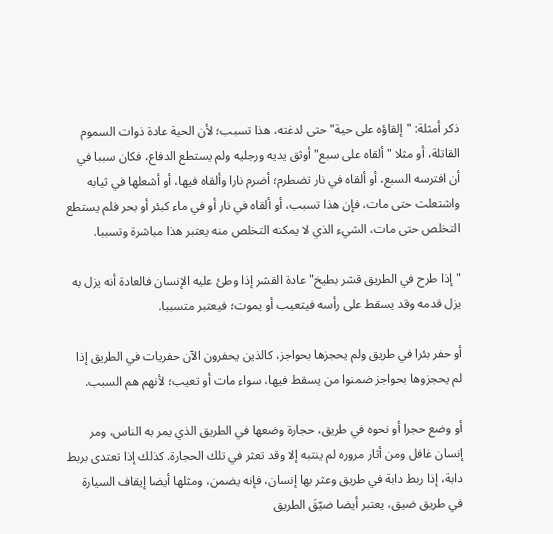ذكر أمثلة: "إلقاؤه على حية" حتى لدغته، هذا تسبب؛ لأن الحية عادة ذوات السموم القاتلة، أو مثلا "ألقاه على سبع" أوثق يديه ورجليه ولم يستطع الدفاع، فكان سببا في أن افترسه السبع، أو ألقاه في نار تضطرم؛ أضرم نارا وألقاه فيها، أو أشعلها في ثيابه واشتعلت حتى مات، فإن هذا تسبب، أو ألقاه في نار أو في ماء كبئر أو بحر فلم يستطع التخلص حتى مات، الشيء الذي لا يمكنه التخلص منه يعتبر هذا مباشرة وتسببا.

"إذا طرح في الطريق قشر بطيخ" عادة القشر إذا وطئ عليه الإنسان فالعادة أنه يزل به يزل قدمه وقد يسقط على رأسه فيتعيب أو يموت؛ فيعتبر متسببا.

أو حفر بئرا في طريق ولم يحجزها بحواجز، كالذين يحفرون الآن حفريات في الطريق إذا لم يحجزوها بحواجز ضمنوا من يسقط فيها، سواء مات أو تعيب؛ لأنهم هم السبب.

أو وضع حجرا أو نحوه في طريق، حجارة وضعها في الطريق الذي يمر به الناس، ومر إنسان غافل ومن أثار مروره لم ينتبه إلا وقد تعثر في تلك الحجارة. كذلك إذا تعتدى بربط دابة، إذا ربط دابة في طريق وعثر بها إنسان، فإنه يضمن، ومثلها أيضا إيقاف السيارة في طريق ضيق، يعتبر أيضا ضيّقَ الطريق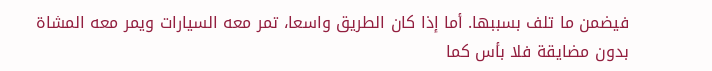فيضمن ما تلف بسببها. أما إذا كان الطريق واسعا، تمر معه السيارات ويمر معه المشاة بدون مضايقة فلا بأس كما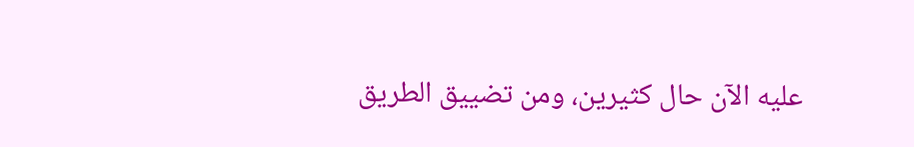عليه الآن حال كثيرين، ومن تضييق الطريق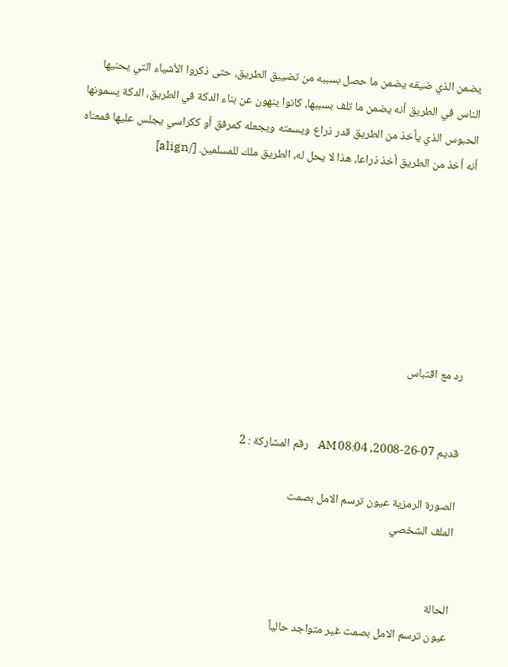يضمن الذي ضيقه يضمن ما حصل بسببه من تضييق الطريق، حتى ذكروا الأشياء التي يحنيها الناس في الطريق أنه يضمن ما تلف بسببها، كانوا ينهون عن بناء الدكة في الطريق، الدكة يسمونها الحبوس الذي يأخذ من الطريق قدر ذراع ويسمته ويجعله كمرفق أو ككراسي يجلس عليها فمعناه أنه أخذ من الطريق أخذ ذراعا، هذا لا يحل له، الطريق ملك للمسلمين. [/align]







رد مع اقتباس


قديم 07-26-2008, 08:04 AM   رقم المشاركة : 2

الصورة الرمزية عيون ترسم الامل بصمت
الملف الشخصي


الحالة
عيون ترسم الامل بصمت غير متواجد حالياً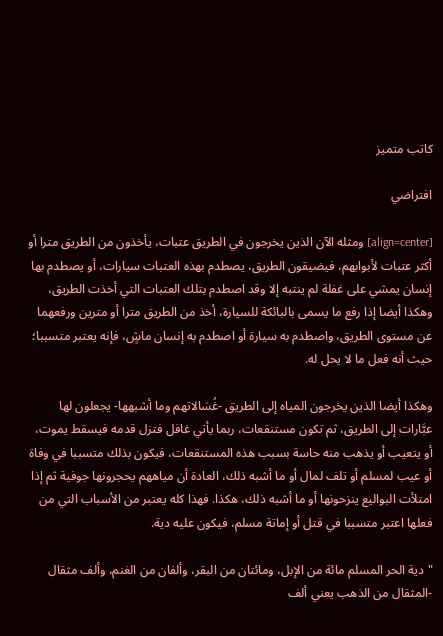كاتب متميز

افتراضي

[align=center] ومثله الآن الذين يخرجون في الطريق عتبات، يأخذون من الطريق مترا أو أكثر عتبات لأبوابهم، فيضيقون الطريق، يصطدم بهذه العتبات سيارات، أو يصطدم بها إنسان يمشي على غفلة لم ينتبه إلا وقد اصطدم بتلك العتبات التي أخذت الطريق، وهكذا أيضا إذا رفع ما يسمى بالبائكة للسيارة، أخذ من الطريق مترا أو مترين ورفعهما عن مستوى الطريق، واصطدم به سيارة أو اصطدم به إنسان ماشٍ، فإنه يعتبر متسببا؛ حيث أنه فعل ما لا يحل له.

وهكذا أيضا الذين يخرجون المياه إلى الطريق -غُسَالاتهم وما أشبهها- يجعلون لها عبَّارات إلى الطريق، ثم تكون مستنقعات، ربما يأتي غافل فتزل قدمه فيسقط يموت، أو يتعيب أو يذهب منه حاسة بسبب هذه المستنقعات، فيكون بذلك متسببا في وفاة أو عيب لمسلم أو تلف لمال أو ما أشبه ذلك، العادة أن مياههم يحجرونها جوفية ثم إذا امتلأت البواليع ينزحونها أو ما أشبه ذلك، هكذا. فهذا كله يعتبر من الأسباب التي من فعلها اعتبر متسببا في قتل أو إماتة مسلم، فيكون عليه دية.

"دية الحر المسلم مائة من الإبل، ومائتان من البقر، وألفان من الغنم، وألف مثقال -المثقال من الذهب يعني ألف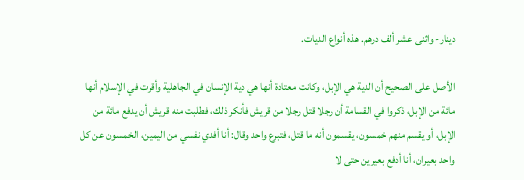دينار- واثنى عشر ألف درهم. هذه أنواع الديات.

الأصل على الصحيح أن الدية هي الإبل، وكانت معتادة أنها هي دية الإنسان في الجاهلية وأقرت في الإسلام أنها مائة من الإبل، ذكروا في القسامة أن رجلا قتل رجلا من قريش فأنكر ذلك، فطلبت منه قريش أن يدفع مائة من الإبل، أو يقسم منهم خمسون، يقسمون أنه ما قتل، فتبرع واحد وقال: أنا أفدي نفسي من اليمين، الخمسون عن كل واحد بعيران، أنا أدفع بعيرين حتى لا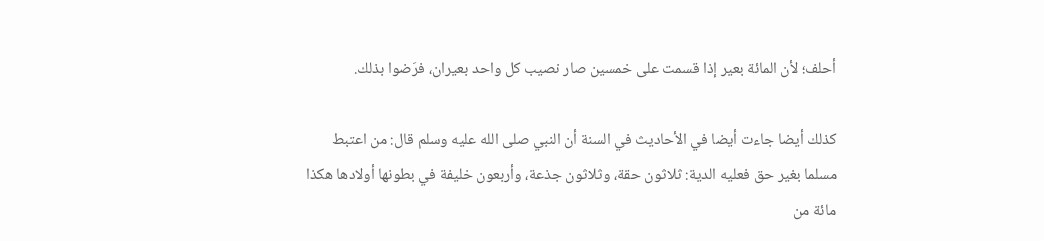أحلف؛ لأن المائة بعير إذا قسمت على خمسين صار نصيب كل واحد بعيران، فرَضوا بذلك.

كذلك أيضا جاءت أيضا في الأحاديث في السنة أن النبي صلى الله عليه وسلم قال: من اعتبط مسلما بغير حق فعليه الدية: ثلاثون حقة، وثلاثون جذعة، وأربعون خليفة في بطونها أولادها هكذا مائة من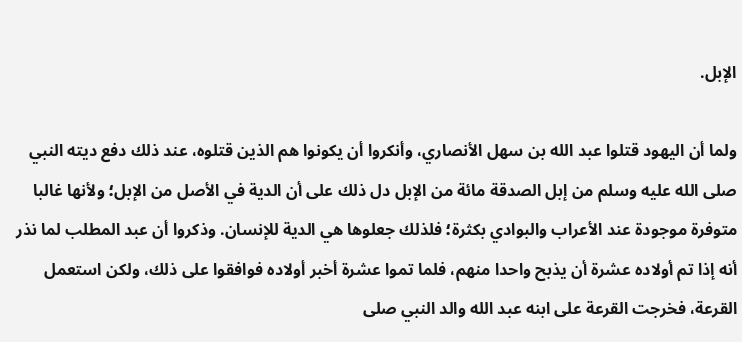الإبل.

ولما أن اليهود قتلوا عبد الله بن سهل الأنصاري، وأنكروا أن يكونوا هم الذين قتلوه، عند ذلك دفع ديته النبي صلى الله عليه وسلم من إبل الصدقة مائة من الإبل دل ذلك على أن الدية في الأصل من الإبل؛ ولأنها غالبا متوفرة موجودة عند الأعراب والبوادي بكثرة؛ فلذلك جعلوها هي الدية للإنسان. وذكروا أن عبد المطلب لما نذر أنه إذا تم أولاده عشرة أن يذبح واحدا منهم، فلما تموا عشرة أخبر أولاده فوافقوا على ذلك، ولكن استعمل القرعة، فخرجت القرعة على ابنه عبد الله والد النبي صلى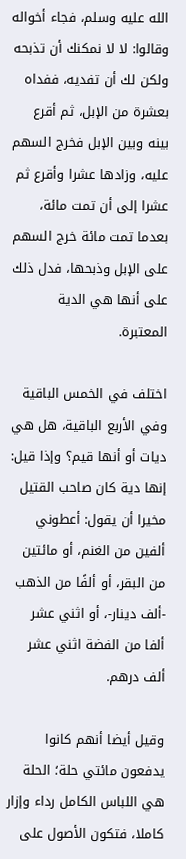الله عليه وسلم، فجاء أخواله وقالوا: لا لا نمكنك أن تذبحه ولكن لك أن تفديه، ففداه بعشرة من الإبل، ثم أقرع بينه وبين الإبل فخرج السهم عليه، وزادها عشرا وأقرع ثم عشرا إلى أن تمت مائة، بعدما تمت مائة خرج السهم على الإبل وذبحها، فدل ذلك على أنها هي الدية المعتبرة.

اختلف في الخمس الباقية وفي الأربع الباقية، هل هي ديات أو أنها قيم؟ وإذا قيل: إنها دية كان صاحب القتيل مخيرا أن يقول: أعطوني ألفين من الغنم، أو مائتين من البقر، أو ألفًا من الذهب -ألف دينار-، أو اثني عشر ألفا من الفضة اثني عشر ألف درهم.

وقيل أيضا أنهم كانوا يدفعون مائتي حلة؛ الحلة هي اللباس الكامل رداء وإزار كاملا، فتكون الأصول على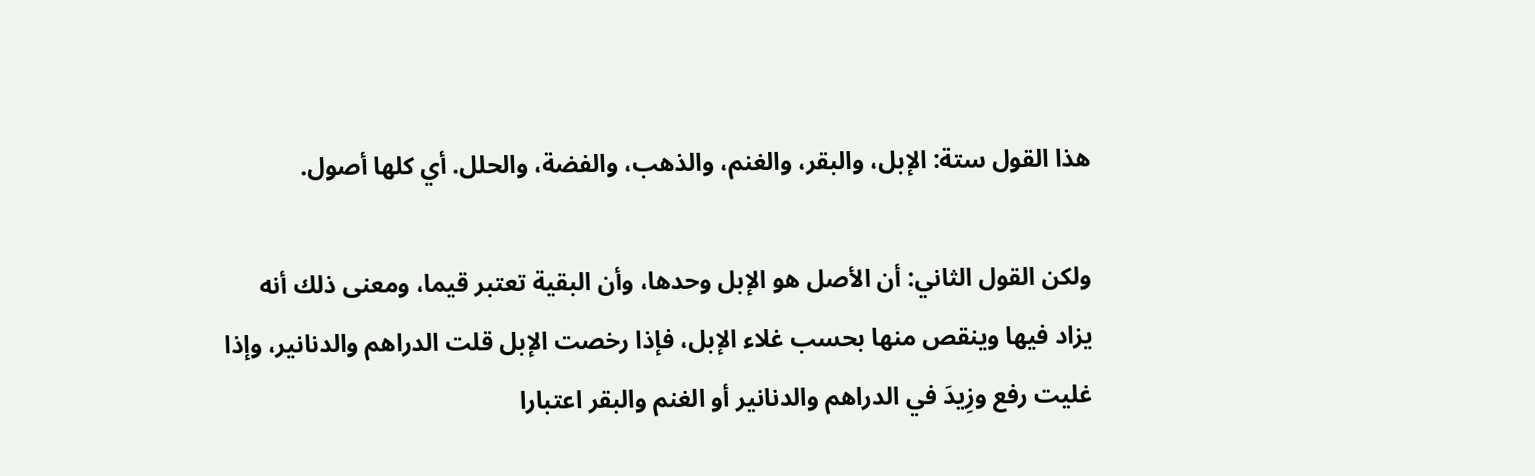هذا القول ستة: الإبل، والبقر، والغنم، والذهب، والفضة، والحلل. أي كلها أصول.

ولكن القول الثاني: أن الأصل هو الإبل وحدها، وأن البقية تعتبر قيما، ومعنى ذلك أنه يزاد فيها وينقص منها بحسب غلاء الإبل، فإذا رخصت الإبل قلت الدراهم والدنانير، وإذا غليت رفع وزِيدَ في الدراهم والدنانير أو الغنم والبقر اعتبارا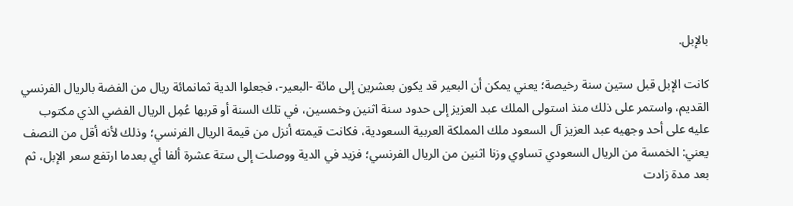بالإبل.

كانت الإبل قبل ستين سنة رخيصة؛ يعني يمكن أن البعير قد يكون بعشرين إلى مائة -البعير-، فجعلوا الدية ثمانمائة ريال من الفضة بالريال الفرنسي القديم، واستمر على ذلك منذ استولى الملك عبد العزيز إلى حدود سنة اثنين وخمسين، في تلك السنة أو قربها عُمِل الريال الفضي الذي مكتوب عليه على أحد وجهيه عبد العزيز آل السعود ملك المملكة العربية السعودية، فكانت قيمته أنزل من قيمة الريال الفرنسي؛ وذلك لأنه أقل من النصف يعني: الخمسة من الريال السعودي تساوي وزنا اثنين من الريال الفرنسي؛ فزيد في الدية ووصلت إلى ستة عشرة ألفا أي بعدما ارتفع سعر الإبل، ثم بعد مدة زادت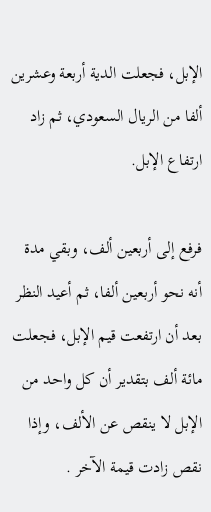الإبل، فجعلت الدية أربعة وعشرين ألفا من الريال السعودي، ثم زاد ارتفاع الإبل.

فرفع إلى أربعين ألف، وبقي مدة أنه نحو أربعين ألفا، ثم أعيد النظر بعد أن ارتفعت قيم الإبل، فجعلت مائة ألف بتقدير أن كل واحد من الإبل لا ينقص عن الألف، وإذا نقص زادت قيمة الآخر .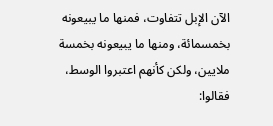الآن الإبل تتفاوت، فمنها ما يبيعونه بخمسمائة، ومنها ما يبيعونه بخمسة ملايين، ولكن كأنهم اعتبروا الوسط، فقالوا: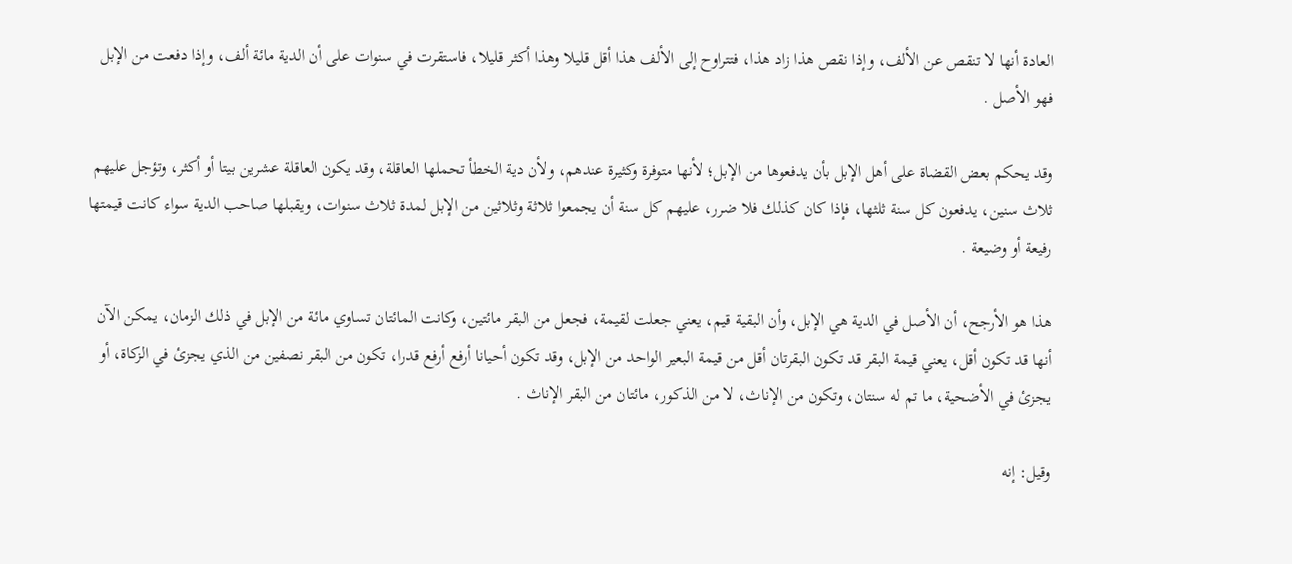العادة أنها لا تنقص عن الألف، وإذا نقص هذا زاد هذا، فتتراوح إلى الألف هذا أقل قليلا وهذا أكثر قليلا، فاستقرت في سنوات على أن الدية مائة ألف، وإذا دفعت من الإبل فهو الأصل .

وقد يحكم بعض القضاة على أهل الإبل بأن يدفعوها من الإبل؛ لأنها متوفرة وكثيرة عندهم، ولأن دية الخطأ تحملها العاقلة، وقد يكون العاقلة عشرين بيتا أو أكثر، وتؤجل عليهم ثلاث سنين، يدفعون كل سنة ثلثها، فإذا كان كذلك فلا ضرر، عليهم كل سنة أن يجمعوا ثلاثة وثلاثين من الإبل لمدة ثلاث سنوات، ويقبلها صاحب الدية سواء كانت قيمتها رفيعة أو وضيعة .

هذا هو الأرجح، أن الأصل في الدية هي الإبل، وأن البقية قيم، يعني جعلت لقيمة، فجعل من البقر مائتين، وكانت المائتان تساوي مائة من الإبل في ذلك الزمان، يمكن الآن أنها قد تكون أقل، يعني قيمة البقر قد تكون البقرتان أقل من قيمة البعير الواحد من الإبل، وقد تكون أحيانا أرفع أرفع قدرا، تكون من البقر نصفين من الذي يجزئ في الزكاة، أو يجزئ في الأضحية، ما تم له سنتان، وتكون من الإناث، لا من الذكور، مائتان من البقر الإناث .

وقيل: إنه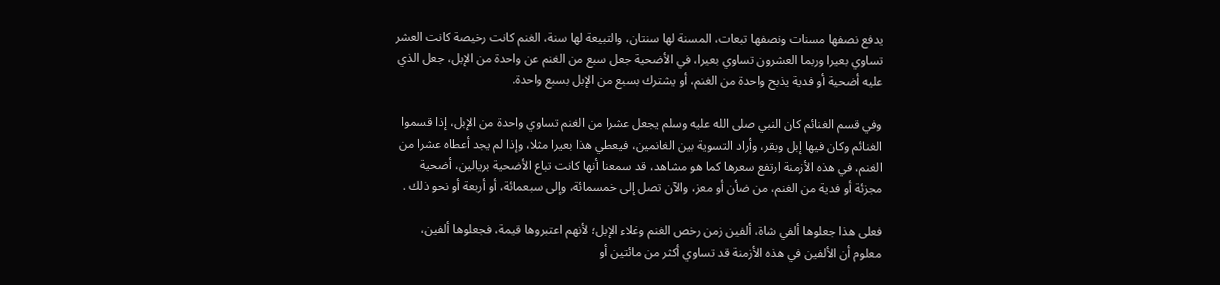يدفع نصفها مسنات ونصفها تبعات، المسنة لها سنتان، والتبيعة لها سنة، الغنم كانت رخيصة كانت العشر تساوي بعيرا وربما العشرون تساوي بعيرا، في الأضحية جعل سبع من الغنم عن واحدة من الإبل، جعل الذي عليه أضحية أو فدية يذبح واحدة من الغنم، أو يشترك بسبع من الإبل بسبع واحدة.

وفي قسم الغنائم كان النبي صلى الله عليه وسلم يجعل عشرا من الغنم تساوي واحدة من الإبل، إذا قسموا الغنائم وكان فيها إبل وبقر، وأراد التسوية بين الغانمين، فيعطي هذا بعيرا مثلا، وإذا لم يجد أعطاه عشرا من الغنم، في هذه الأزمنة ارتفع سعرها كما هو مشاهد، قد سمعنا أنها كانت تباع الأضحية بريالين، أضحية مجزئة أو فدية من الغنم، من ضأن أو معز، والآن تصل إلى خمسمائة، وإلى سبعمائة، أو أربعة أو نحو ذلك .

فعلى هذا جعلوها ألفي شاة، ألفين زمن رخص الغنم وغلاء الإبل؛ لأنهم اعتبروها قيمة، فجعلوها ألفين، معلوم أن الألفين في هذه الأزمنة قد تساوي أكثر من مائتين أو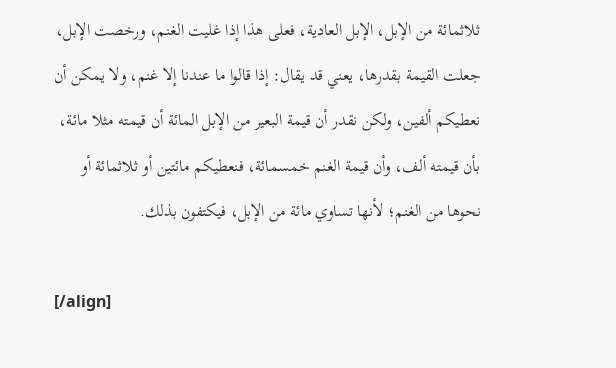ثلاثمائة من الإبل، الإبل العادية، فعلى هذا إذا غليت الغنم، ورخصت الإبل، جعلت القيمة بقدرها، يعني قد يقال: إذا قالوا ما عندنا إلا غنم، ولا يمكن أن نعطيكم ألفين، ولكن نقدر أن قيمة البعير من الإبل المائة أن قيمته مثلا مائة، بأن قيمته ألف، وأن قيمة الغنم خمسمائة، فنعطيكم مائتين أو ثلاثمائة أو نحوها من الغنم؛ لأنها تساوي مائة من الإبل، فيكتفون بذلك.

[/align]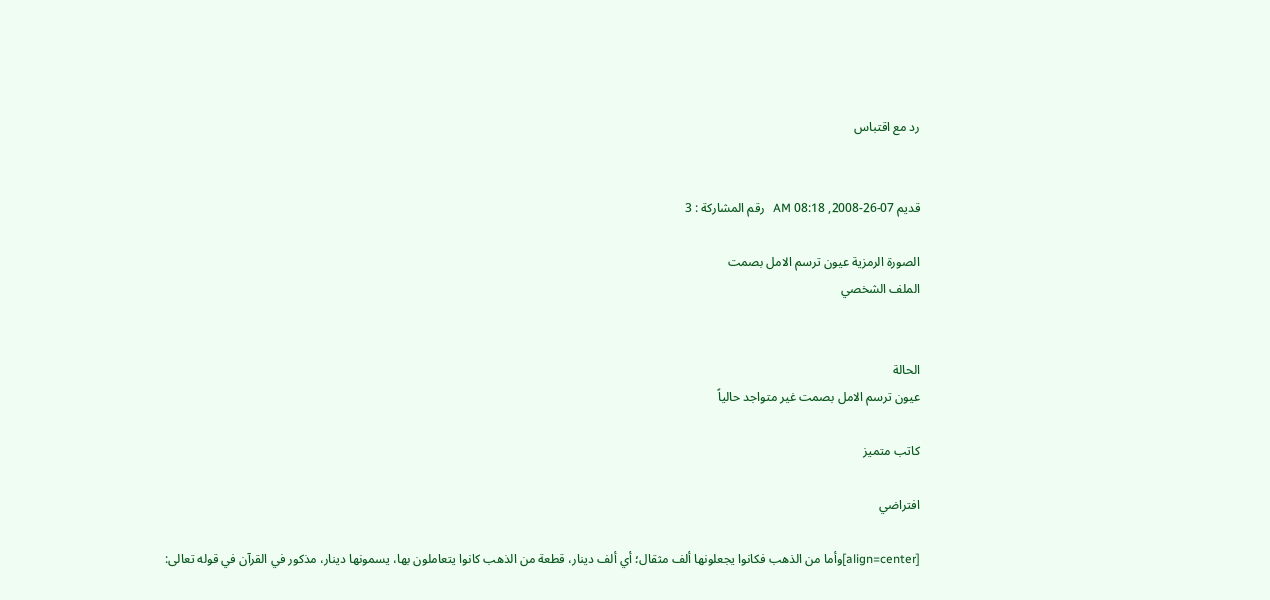رد مع اقتباس


قديم 07-26-2008, 08:18 AM   رقم المشاركة : 3

الصورة الرمزية عيون ترسم الامل بصمت
الملف الشخصي


الحالة
عيون ترسم الامل بصمت غير متواجد حالياً

كاتب متميز

افتراضي

[align=center]وأما من الذهب فكانوا يجعلونها ألف مثقال؛ أي ألف دينار، قطعة من الذهب كانوا يتعاملون بها، يسمونها دينار، مذكور في القرآن في قوله تعالى: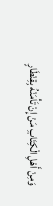وَمِنْ أَهْلِ الْكِتَابِ مَنْ إِنْ تَأْمَنْهُ بِقِنْطَارٍ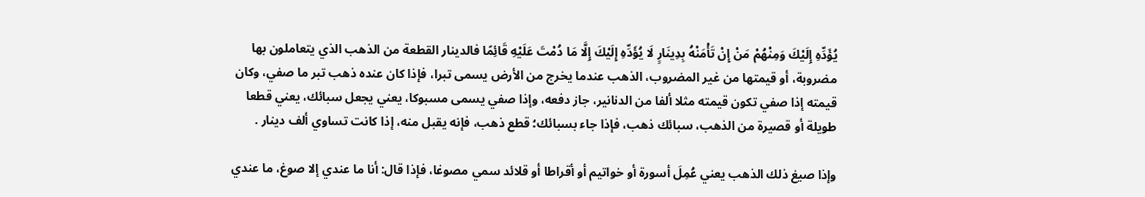يُؤَدِّهِ إِلَيْكَ وَمِنْهُمْ مَنْ إِنْ تَأْمَنْهُ بِدِينَارٍ لَا يُؤَدِّهِ إِلَيْكَ إِلَّا مَا دُمْتَ عَلَيْهِ قَائِمًا فالدينار القطعة من الذهب الذي يتعاملون بها مضروبة، أو قيمتها من غير المضروب، الذهب عندما يخرج من الأرض يسمى تبرا، فإذا كان عنده ذهب تبر ما صفي، وكان قيمته إذا صفي تكون قيمته مثلا ألفا من الدنانير، جاز دفعه، وإذا صفي يسمى مسبوكا، يعني يجعل سبائك، يعني قطعا طويلة أو قصيرة من الذهب، سبائك ذهب، فإذا جاء بسبائك؛ قطع ذهب، فإنه يقبل منه، إذا كانت تساوي ألف دينار .

وإذا صيغ ذلك الذهب يعني عُمِلَ أسورة أو خواتيم أو أقراطا أو قلائد سمي مصوغا، فإذا قال: أنا ما عندي إلا صوغ، ما عندي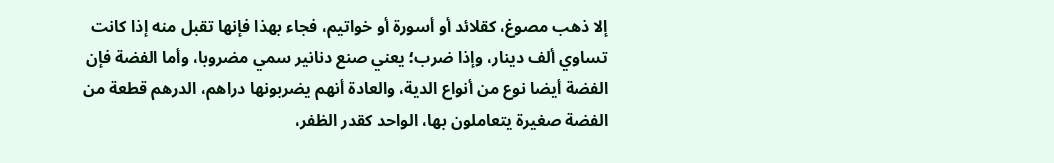إلا ذهب مصوغ، كقلائد أو أسورة أو خواتيم، فجاء بهذا فإنها تقبل منه إذا كانت تساوي ألف دينار، وإذا ضرب؛ يعني صنع دنانير سمي مضروبا، وأما الفضة فإن الفضة أيضا نوع من أنواع الدية، والعادة أنهم يضربونها دراهم، الدرهم قطعة من الفضة صغيرة يتعاملون بها، الواحد كقدر الظفر،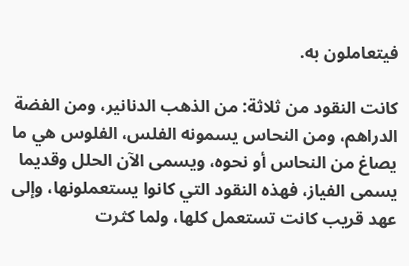فيتعاملون به.

كانت النقود من ثلاثة: من الذهب الدنانير، ومن الفضة الدراهم، ومن النحاس يسمونه الفلس، الفلوس هي ما يصاغ من النحاس أو نحوه، ويسمى الآن الحلل وقديما يسمى الفياز، فهذه النقود التي كانوا يستعملونها، وإلى عهد قريب كانت تستعمل كلها، ولما كثرت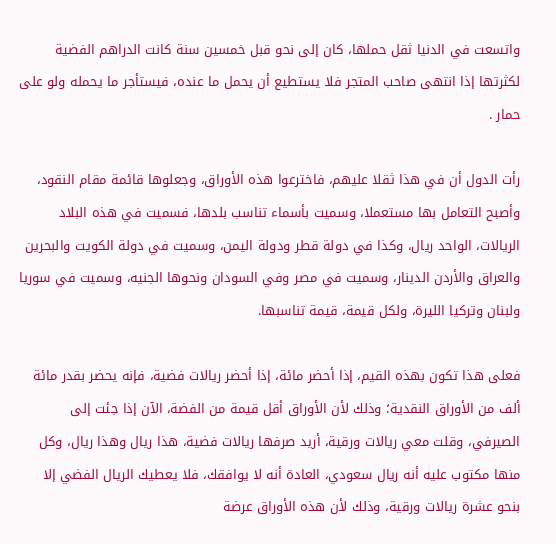واتسعت في الدنيا ثقل حملها، كان إلى نحو قبل خمسين سنة كانت الدراهم الفضية لكثرتها إذا انتهى صاحب المتجر فلا يستطيع أن يحمل ما عنده، فيستأجر ما يحمله ولو على حمار .

رأت الدول أن في هذا ثقلا عليهم، فاخترعوا هذه الأوراق، وجعلوها قائمة مقام النقود، وأصبح التعامل بها مستعملا، وسميت بأسماء تناسب بلدها، فسميت في هذه البلاد الريالات، الواحد ريال، وكذا في دولة قطر ودولة اليمن، وسميت في دولة الكويت والبحرين والعراق والأردن الدينار، وسميت في مصر وفي السودان ونحوها الجنيه، وسميت في سوريا ولبنان وتركيا الليرة، ولكل قيمة، قيمة تناسبها.

فعلى هذا تكون بهذه القيم، إذا أحضر مائة، إذا أحضر ريالات فضية، فإنه يحضر بقدر مائة ألف من الأوراق النقدية؛ وذلك لأن الأوراق أقل قيمة من الفضة، الآن إذا جئت إلى الصيرفي، وقلت معي ريالات ورقية، أريد صرفها ريالات فضية، هذا ريال وهذا ريال، وكل منها مكتوب عليه أنه ريال سعودي، العادة أنه لا يوافقك، فلا يعطيك الريال الفضي إلا بنحو عشرة ريالات ورقية، وذلك لأن هذه الأوراق عرضة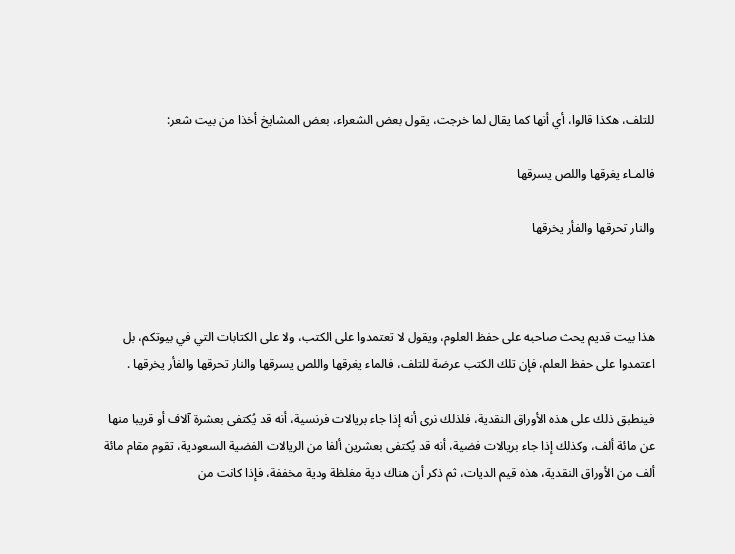للتلف، هكذا قالوا، أي أنها كما يقال لما خرجت، يقول بعض الشعراء، بعض المشايخ أخذا من بيت شعر:

فالمـاء يغرقها واللص يسرقها

والنار تحرقها والفأر يخرقها



هذا بيت قديم يحث صاحبه على حفظ العلوم، ويقول لا تعتمدوا على الكتب، ولا على الكتابات التي في بيوتكم، بل اعتمدوا على حفظ العلم، فإن تلك الكتب عرضة للتلف، فالماء يغرقها واللص يسرقها والنار تحرقها والفأر يخرقها .

فينطبق ذلك على هذه الأوراق النقدية، فلذلك نرى أنه إذا جاء بريالات فرنسية، أنه قد يُكتفى بعشرة آلاف أو قريبا منها عن مائة ألف، وكذلك إذا جاء بريالات فضية، أنه قد يُكتفى بعشرين ألفا من الريالات الفضية السعودية، تقوم مقام مائة ألف من الأوراق النقدية، هذه قيم الديات، ثم ذكر أن هناك دية مغلظة ودية مخففة، فإذا كانت من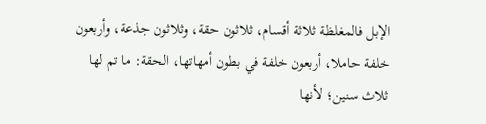الإبل فالمغلظة ثلاثة أقسام، ثلاثون حقة، وثلاثون جذعة، وأربعون خلفة حاملا، أربعون خلفة في بطون أمهاتها، الحقة: ما تم لها ثلاث سنين؛ لأنها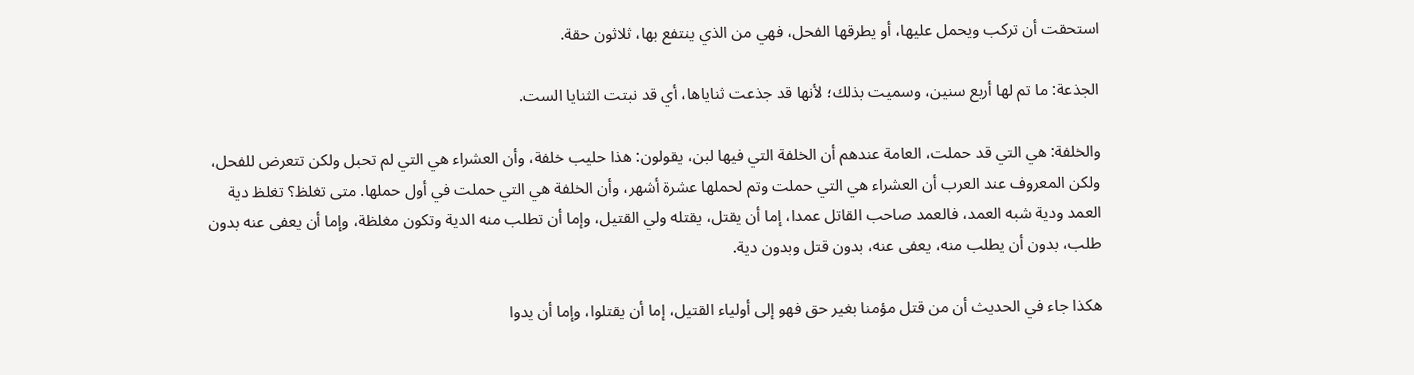استحقت أن تركب ويحمل عليها، أو يطرقها الفحل، فهي من الذي ينتفع بها، ثلاثون حقة.

الجذعة: ما تم لها أربع سنين، وسميت بذلك؛ لأنها قد جذعت ثناياها، أي قد نبتت الثنايا الست.

والخلفة: هي التي قد حملت، العامة عندهم أن الخلفة التي فيها لبن، يقولون: هذا حليب خلفة، وأن العشراء هي التي لم تحبل ولكن تتعرض للفحل، ولكن المعروف عند العرب أن العشراء هي التي حملت وتم لحملها عشرة أشهر، وأن الخلفة هي التي حملت في أول حملها. متى تغلظ؟ تغلظ دية العمد ودية شبه العمد، فالعمد صاحب القاتل عمدا، إما أن يقتل، يقتله ولي القتيل، وإما أن تطلب منه الدية وتكون مغلظة، وإما أن يعفى عنه بدون طلب، بدون أن يطلب منه، يعفى عنه، بدون قتل وبدون دية.

هكذا جاء في الحديث أن من قتل مؤمنا بغير حق فهو إلى أولياء القتيل، إما أن يقتلوا، وإما أن يدوا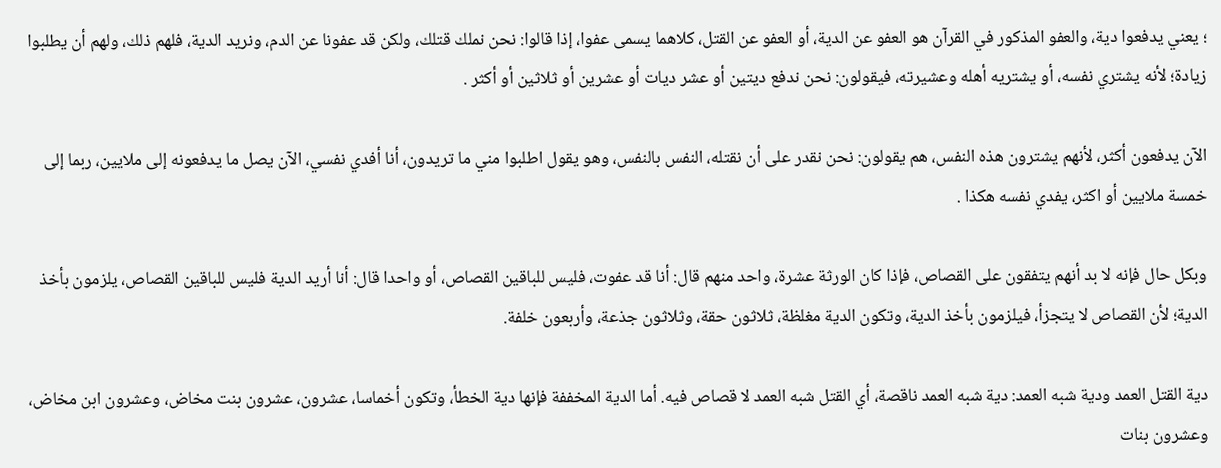؛ يعني يدفعوا دية، والعفو المذكور في القرآن هو العفو عن الدية، أو العفو عن القتل، كلاهما يسمى عفوا، إذا قالوا: نحن نملك قتلك، ولكن قد عفونا عن الدم، ونريد الدية، فلهم ذلك، ولهم أن يطلبوا زيادة؛ لأنه يشتري نفسه، أو يشتريه أهله وعشيرته، فيقولون: نحن ندفع ديتين أو عشر ديات أو عشرين أو ثلاثين أو أكثر .

الآن يدفعون أكثر، لأنهم يشترون هذه النفس، هم يقولون: نحن نقدر على أن نقتله، النفس بالنفس، وهو يقول اطلبوا مني ما تريدون، أنا أفدي نفسي، الآن يصل ما يدفعونه إلى ملايين، ربما إلى خمسة ملايين أو اكثر، يفدي نفسه هكذا .

وبكل حال فإنه لا بد أنهم يتفقون على القصاص، فإذا كان الورثة عشرة، واحد منهم قال: أنا قد عفوت، فليس للباقين القصاص، أو واحدا قال: أنا أريد الدية فليس للباقين القصاص، يلزمون بأخذ الدية؛ لأن القصاص لا يتجزأ، فيلزمون بأخذ الدية، وتكون الدية مغلظة، ثلاثون حقة، وثلاثون جذعة، وأربعون خلفة.

دية القتل العمد ودية شبه العمد: دية شبه العمد ناقصة، أي القتل شبه العمد لا قصاص فيه. أما الدية المخففة فإنها دية الخطأ، وتكون أخماسا، عشرون، عشرون بنت مخاض، وعشرون ابن مخاض، وعشرون بنات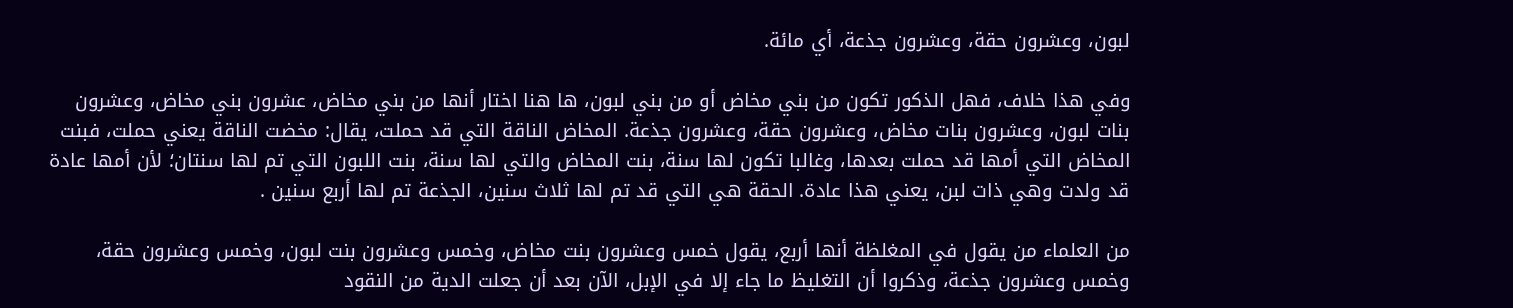لبون، وعشرون حقة، وعشرون جذعة، أي مائة.

وفي هذا خلاف، فهل الذكور تكون من بني مخاض أو من بني لبون، ها هنا اختار أنها من بني مخاض، عشرون بني مخاض، وعشرون بنات لبون، وعشرون بنات مخاض، وعشرون حقة، وعشرون جذعة. المخاض الناقة التي قد حملت، يقال: مخضت الناقة يعني حملت، فبنت المخاض التي أمها قد حملت بعدها، وغالبا تكون لها سنة، بنت المخاض والتي لها سنة، بنت اللبون التي تم لها سنتان؛ لأن أمها عادة قد ولدت وهي ذات لبن، يعني هذا عادة. الحقة هي التي قد تم لها ثلاث سنين، الجذعة تم لها أربع سنين .

من العلماء من يقول في المغلظة أنها أربع، يقول خمس وعشرون بنت مخاض، وخمس وعشرون بنت لبون، وخمس وعشرون حقة، وخمس وعشرون جذعة، وذكروا أن التغليظ ما جاء إلا في الإبل، الآن بعد أن جعلت الدية من النقود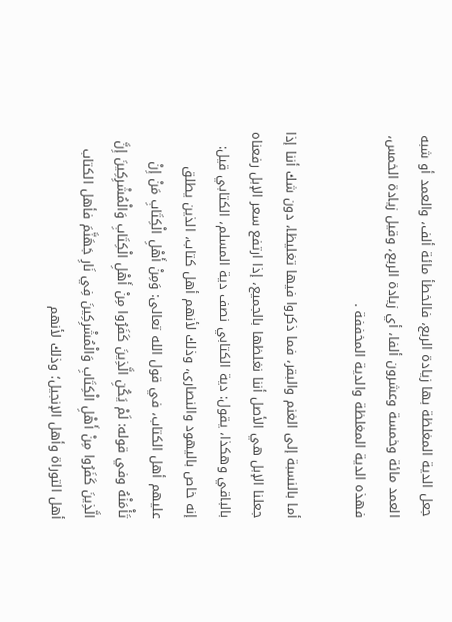جعل الدية المغلظة بها زيادة الربع، فالخطأ مائة ألف، والعمد أو شبه العمد مائة وخمسة وعشرون ألفا، أي زيادة الربع، وقيل زيادة الخمس، فهذه الدية المغلظة والدية المخففة .

أما بالنسبة إلى الغنم والبقر، فما ذكروا فيها تغليظا، دون شك أننا إذا جعلنا الإبل هي الأصل أننا نغلظها بالجميع، إذا ارتفع سعر الإبل رفعناه بالباقي وهكذا، يقول: دية الكتابي نصف دية المسلم، الكتابي قيل: إنه خاص باليهود والنصارى، وذلك لأنهم أهل كتاب، الذين يطلق عليهم أهل الكتاب، في قول الله تعالى: وَمِنْ أَهْلِ الْكِتَابِ مَنْ إِنْ تَأْمَنْهُ وفي قوله: لَمْ يَكُنِ الَّذِينَ كَفَرُوا مِنْ أَهْلِ الْكِتَابِ وَالْمُشْرِكِينَ إِنَّ الَّذِينَ كَفَرُوا مِنْ أَهْلِ الْكِتَابِ وَالْمُشْرِكِينَ فِي نَارِ جَهَنَّمَ فأهل الكتاب أهل التوراة وأهل الإنجيل؛ وذلك لأنهم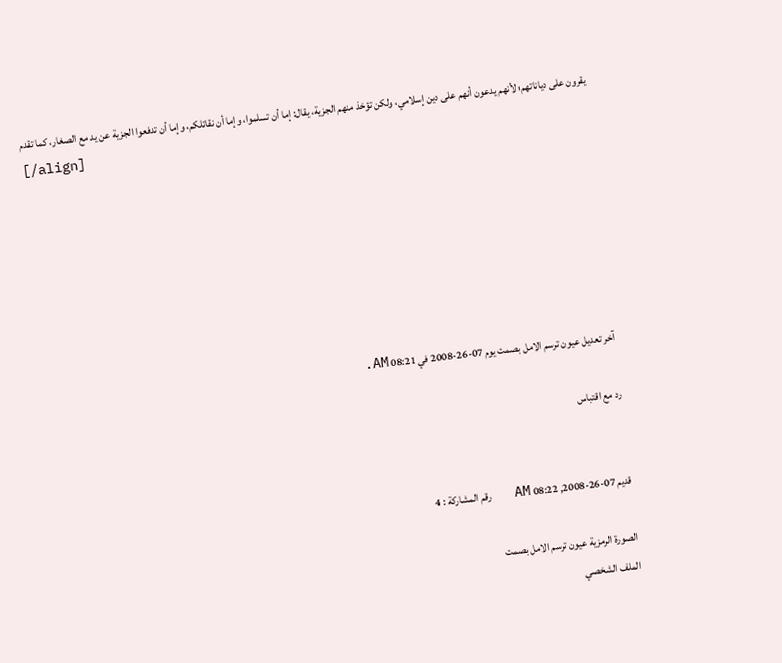يقرون على دياناتهم؛ لأنهم يدعون أنهم على دين إسلامي، ولكن تؤخذ منهم الجزية، يقال: إما أن تسلموا، وإما أن نقاتلكم، وإما أن تدفعوا الجزية عن يد مع الصغار، كما تقدم
[/align]







آخر تعديل عيون ترسم الامل بصمت يوم 07-26-2008 في 08:21 AM.

رد مع اقتباس


قديم 07-26-2008, 08:22 AM   رقم المشاركة : 4

الصورة الرمزية عيون ترسم الامل بصمت
الملف الشخصي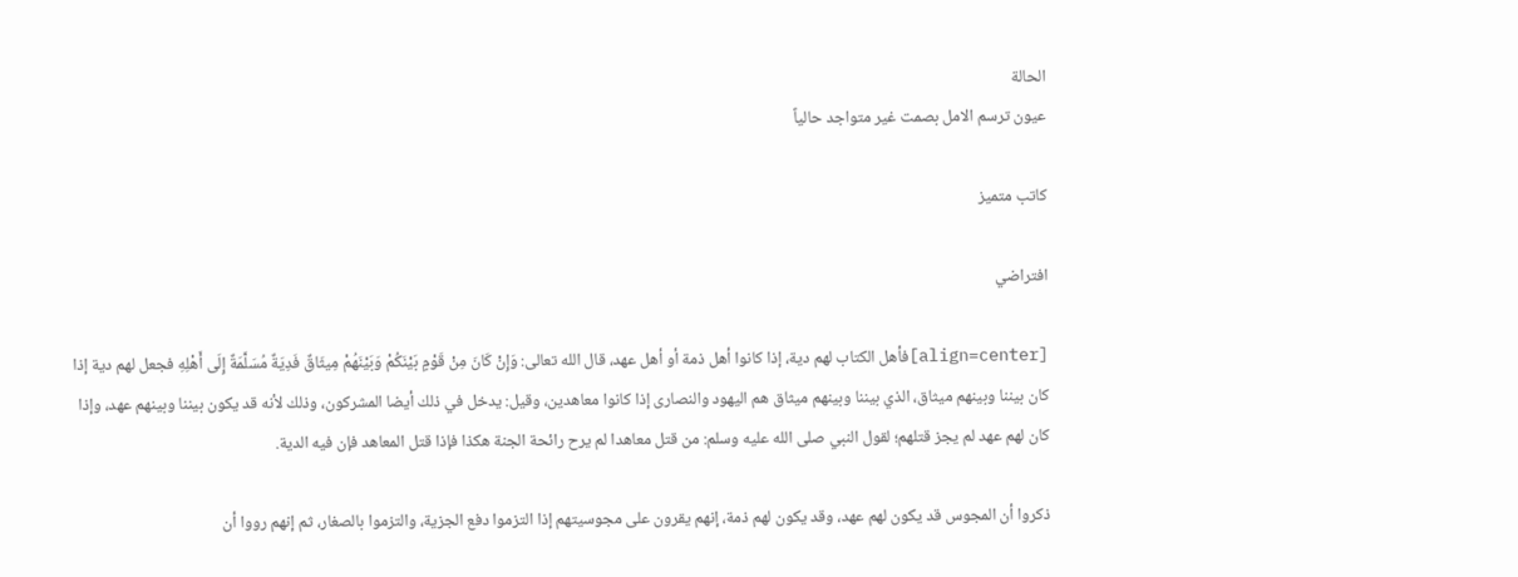الحالة
عيون ترسم الامل بصمت غير متواجد حالياً

كاتب متميز

افتراضي

[align=center]فأهل الكتاب لهم دية، إذا كانوا أهل ذمة أو أهل عهد، قال الله تعالى: وَإِنْ كَانَ مِنْ قَوْمٍ بَيْنَكُمْ وَبَيْنَهُمْ مِيثَاقٌ فَدِيَةٌ مُسَلَّمَةٌ إِلَى أَهْلِهِ فجعل لهم دية إذا كان بيننا وبينهم ميثاق، الذي بيننا وبينهم ميثاق هم اليهود والنصارى إذا كانوا معاهدين، وقيل: يدخل في ذلك أيضا المشركون، وذلك لأنه قد يكون بيننا وبينهم عهد، وإذا كان لهم عهد لم يجز قتلهم؛ لقول النبي صلى الله عليه وسلم: من قتل معاهدا لم يرح رائحة الجنة هكذا فإذا قتل المعاهد فإن فيه الدية.

ذكروا أن المجوس قد يكون لهم عهد، وقد يكون لهم ذمة، إنهم يقرون على مجوسيتهم إذا التزموا دفع الجزية، والتزموا بالصغار، ثم إنهم رووا أن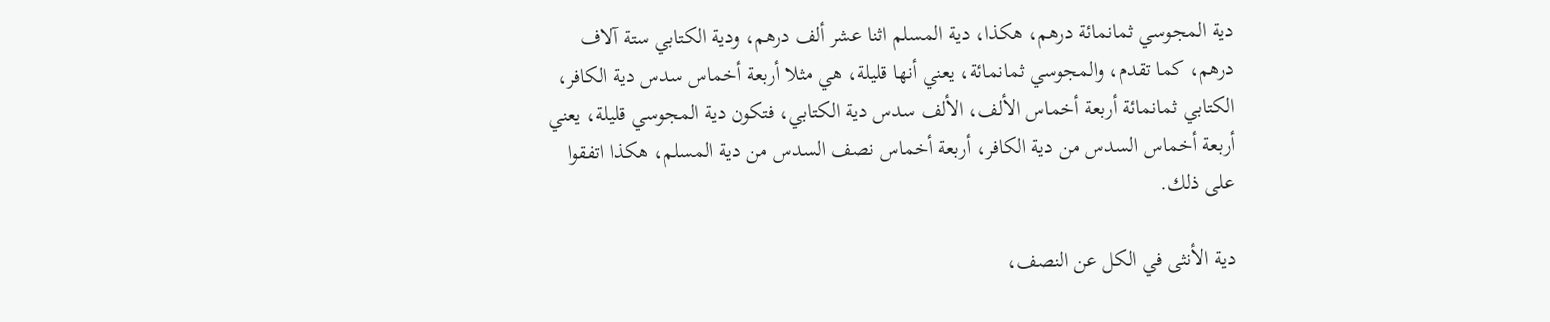دية المجوسي ثمانمائة درهم، هكذا، دية المسلم اثنا عشر ألف درهم، ودية الكتابي ستة آلاف درهم، كما تقدم، والمجوسي ثمانمائة، يعني أنها قليلة، هي مثلا أربعة أخماس سدس دية الكافر، الكتابي ثمانمائة أربعة أخماس الألف، الألف سدس دية الكتابي، فتكون دية المجوسي قليلة، يعني أربعة أخماس السدس من دية الكافر، أربعة أخماس نصف السدس من دية المسلم، هكذا اتفقوا على ذلك.

دية الأنثى في الكل عن النصف،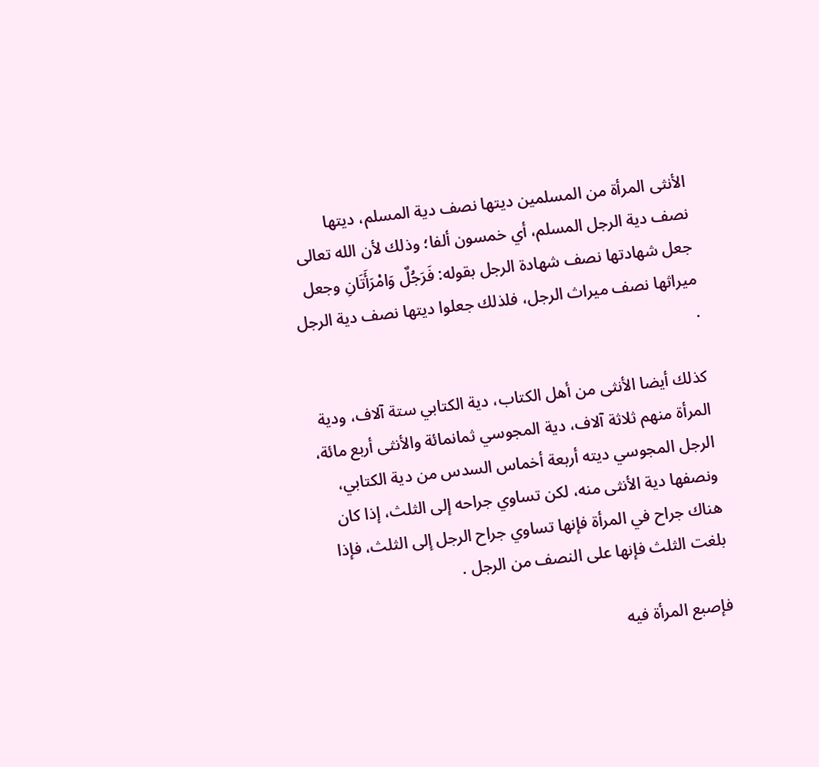الأنثى المرأة من المسلمين ديتها نصف دية المسلم، ديتها نصف دية الرجل المسلم، أي خمسون ألفا؛ وذلك لأن الله تعالى جعل شهادتها نصف شهادة الرجل بقوله: فَرَجُلٌ وَامْرَأَتَانِ وجعل ميراثها نصف ميراث الرجل، فلذلك جعلوا ديتها نصف دية الرجل .

كذلك أيضا الأنثى من أهل الكتاب، دية الكتابي ستة آلاف، ودية المرأة منهم ثلاثة آلاف، دية المجوسي ثمانمائة والأنثى أربع مائة، الرجل المجوسي ديته أربعة أخماس السدس من دية الكتابي، ونصفها دية الأنثى منه، لكن تساوي جراحه إلى الثلث، إذا كان هناك جراح في المرأة فإنها تساوي جراح الرجل إلى الثلث، فإذا بلغت الثلث فإنها على النصف من الرجل .

فإصبع المرأة فيه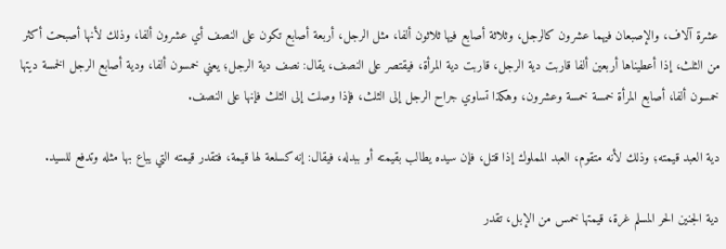عشرة آلاف، والإصبعان فيهما عشرون كالرجل، وثلاثة أصابع فيها ثلاثون ألفا، مثل الرجل، أربعة أصابع تكون على النصف أي عشرون ألفا، وذلك لأنها أصبحت أكثر من الثلث، إذا أعطيناها أربعين ألفا قاربت دية الرجل، قاربت دية المرأة، فيقتصر على النصف، يقال: نصف دية الرجل؛ يعني خمسون ألفا، ودية أصابع الرجل الخمسة ديتها خمسون ألفا، أصابع المرأة خمسة خمسة وعشرون، وهكذا تساوي جراح الرجل إلى الثلث، فإذا وصلت إلى الثلث فإنها على النصف.

دية العبد قيمته؛ وذلك لأنه متقوم، العبد المملوك إذا قتل، فإن سيده يطالب بقيمته أو ببدله، فيقال: إنه كسلعة لها قيمة، فتقدر قيمته التي يباع بها مثله وتدفع للسيد.

دية الجنين الحر المسلم غرة، قيمتها خمس من الإبل، تقدر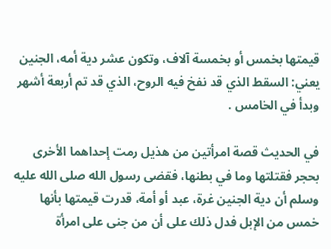قيمتها بخمس أو بخمسة آلاف، وتكون عشر دية أمه، الجنين يعني: السقط الذي قد نفخ فيه الروح، الذي قد تم أربعة أشهر وبدأ في الخامس .

في الحديث قصة امرأتين من هذيل رمت إحداهما الأخرى بحجر فقتلتها وما في بطنها، فقضى رسول الله صلى الله عليه وسلم أن دية الجنين غرة، عبد أو أمة، قدرت قيمتها بأنها خمس من الإبل فدل ذلك على أن من جنى على امرأة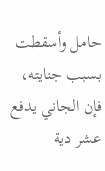حامل وأسقطت بسبب جنايته، فإن الجاني يدفع عشر دية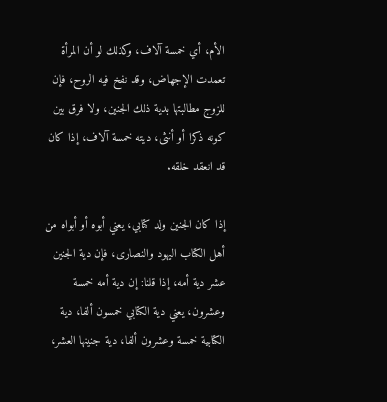الأم، أي خمسة آلاف، وكذلك لو أن المرأة تعمدت الإجهاض، وقد نفخ فيه الروح، فإن للزوج مطالبتها بدية ذلك الجنين، ولا فرق بين كونه ذكرا أو أنثى، ديته خمسة آلاف، إذا كان قد انعقد خلقه.

إذا كان الجنين ولد كتابي، يعني أبوه أو أبواه من أهل الكتاب اليهود والنصارى، فإن دية الجنين عشر دية أمه، إذا قلنا: إن دية أمه خمسة وعشرون، يعني دية الكتابي خمسون ألفا، دية الكتابية خمسة وعشرون ألفا، دية جنينها العشر،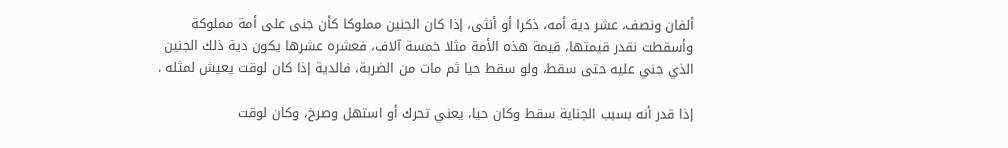ألفان ونصف، عشر دية أمه، ذكرا أو أنثى، إذا كان الجنين مملوكا كأن جنى على أمة مملوكة وأسقطت نقدر قيمتها، قيمة هذه الأمة مثلا خمسة آلاف، فعشره عشرها يكون دية ذلك الجنين الذي جني عليه حتى سقط، ولو سقط حيا ثم مات من الضربة، فالدية إذا كان لوقت يعيش لمثله .

إذا قدر أنه بسبب الجناية سقط وكان حيا، يعني تحرك أو استهل وصرخ، وكان لوقت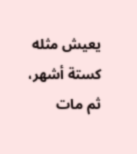يعيش مثله كستة أشهر، ثم مات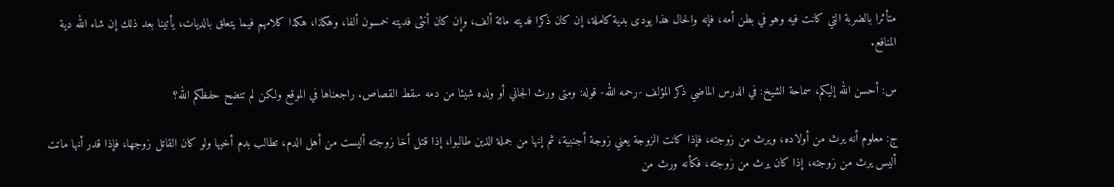متأثرا بالضربة التي كانت فيه وهو في بطن أمه، فإنه والحال هذا يودى بدية كاملة، إن كان ذكرا فديته مائة ألف، وإن كان أنثى فديته خمسون ألفا، وهكذا، هكذا كلامهم فيما يتعلق بالديات، يأتينا بعد ذلك إن شاء الله دية المنافع.

س: أحسن الله إليكم، سماحة الشيخ: في الدرس الماضي ذكر المؤلف -رحمه الله- قوله: ومتى ورث الجاني أو ولده شيئا من دمه سقط القصاص. راجعناها في الموقع ولكن لم تتضح حفظكم الله؟

ج: معلوم أنه يرث من أولاده، ويرث من زوجته، فإذا كانت الزوجة يعني زوجة أجنبية، ثم إنها من جملة الذين طالبوا، إذا قتل أخا زوجته أليست من أهل الدم، تطالب بدم أخيها ولو كان القاتل زوجها، فإذا قدر أنها ماتت أليس يرث من زوجته، إذا كان يرث من زوجته، فكأنه ورث من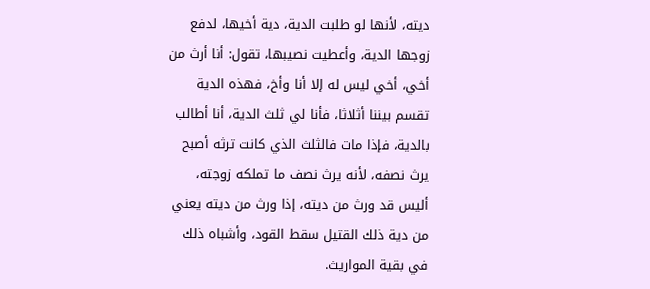ديته، لأنها لو طلبت الدية، دية أخيها، لدفع زوجها الدية، وأعطيت نصيبها، تقول: أنا أرث من أخي، أخي ليس له إلا أنا وأخ، فهذه الدية تقسم بيننا أثلاثا، فأنا لي ثلث الدية، أنا أطالب بالدية، فإذا مات فالثلث الذي كانت ترثه أصبح يرث نصفه، لأنه يرث نصف ما تملكه زوجته، أليس قد ورث من ديته، إذا ورث من ديته يعني من دية ذلك القتيل سقط القود، وأشباه ذلك في بقية المواريث.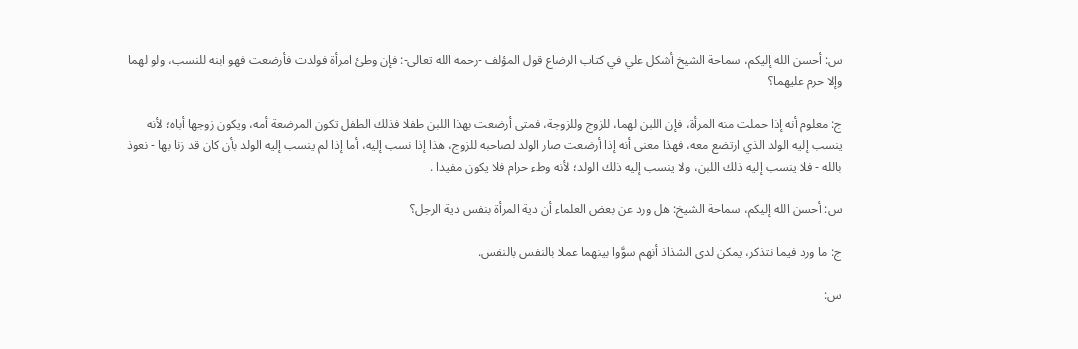س: أحسن الله إليكم، سماحة الشيخ أشكل علي في كتاب الرضاع قول المؤلف -رحمه الله تعالى-: فإن وطئ امرأة فولدت فأرضعت فهو ابنه للنسب، ولو لهما وإلا حرم عليهما؟

ج: معلوم أنه إذا حملت منه المرأة، فإن اللبن لهما، للزوج وللزوجة، فمتى أرضعت بهذا اللبن طفلا فذلك الطفل تكون المرضعة أمه، ويكون زوجها أباه؛ لأنه ينسب إليه الولد الذي ارتضع معه، فهذا معنى أنه إذا أرضعت صار الولد لصاحبه للزوج، هذا إذا نسب إليه، أما إذا لم ينسب إليه الولد بأن كان قد زنا بها - نعوذ بالله - فلا ينسب إليه ذلك اللبن، ولا ينسب إليه ذلك الولد؛ لأنه وطء حرام فلا يكون مفيدا .

س: أحسن الله إليكم، سماحة الشيخ: هل ورد عن بعض العلماء أن دية المرأة بنفس دية الرجل؟

ج: ما ورد فيما نتذكر، يمكن لدى الشذاذ أنهم سوَّوا بينهما عملا بالنفس بالنفس.

س: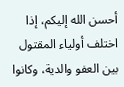أحسن الله إليكم، إذا اختلف أولياء المقتول بين العفو والدية، وكانوا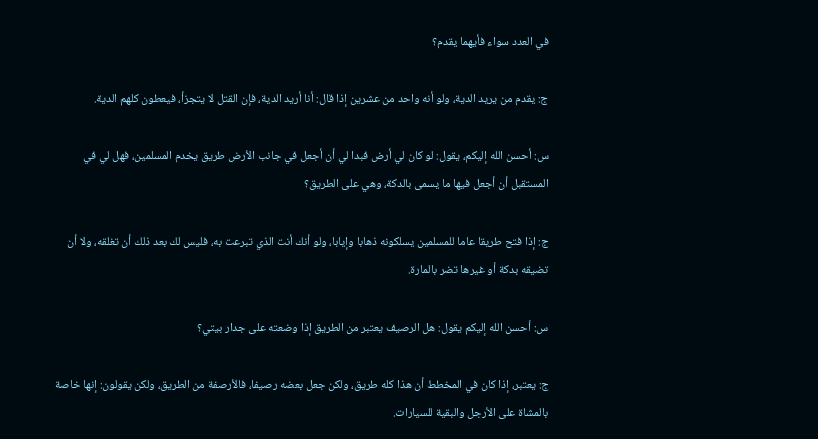في العدد سواء فأيهما يقدم؟

ج: يقدم من يريد الدية، ولو أنه واحد من عشرين إذا قال: أنا أريد الدية، فإن القتل لا يتجزأ، فيعطون كلهم الدية.

س: أحسن الله إليكم، يقول: لو كان لي أرض فبدا لي أن أجعل في جانب الأرض طريق يخدم المسلمين، فهل لي في المستقبل أن أجعل فيها ما يسمى بالدكة، وهي على الطريق؟

ج: إذا فتح طريقا عاما للمسلمين يسلكونه ذهابا وإيابا، ولو أنك أنت الذي تبرعت به، فليس لك بعد ذلك أن تغلقه، ولا أن تضيقه بدكة أو غيرها تضر بالمارة.

س: أحسن الله إليكم يقول: هل الرصيف يعتبر من الطريق إذا وضعته على جدار بيتي؟

ج: يعتبر، إذا كان في المخطط أن هذا كله طريق، ولكن جعل بعضه رصيفا، فالأرصفة من الطريق، ولكن يقولون: إنها خاصة بالمشاة على الأرجل والبقية للسيارات.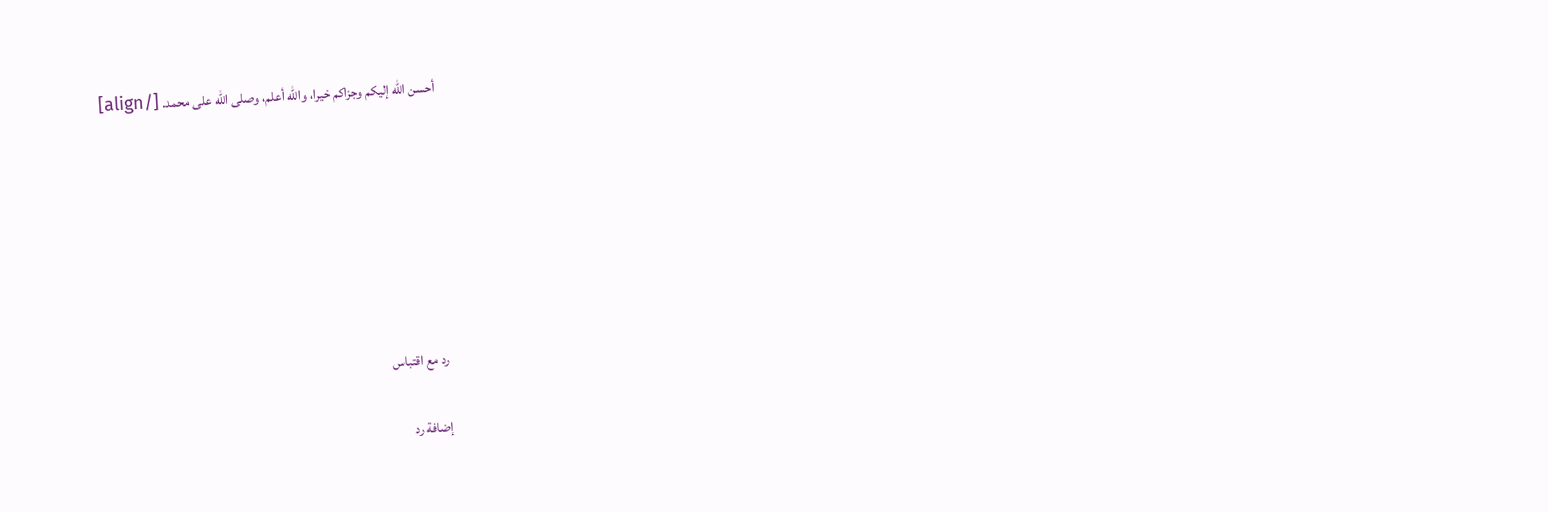أحسن الله إليكم وجزاكم خيرا، والله أعلم، وصلى الله على محمد. [/align]







رد مع اقتباس

إضافة رد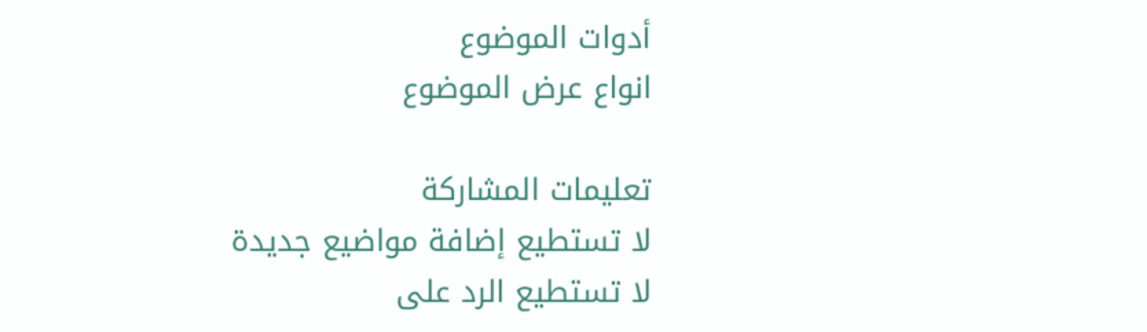أدوات الموضوع
انواع عرض الموضوع

تعليمات المشاركة
لا تستطيع إضافة مواضيع جديدة
لا تستطيع الرد على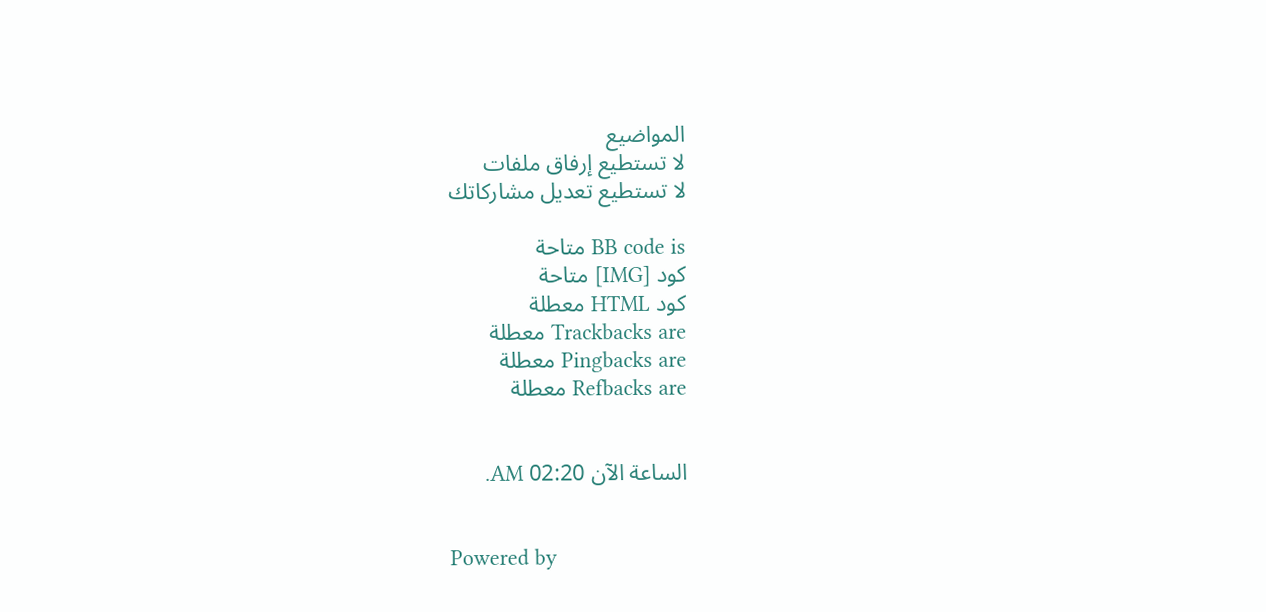المواضيع
لا تستطيع إرفاق ملفات
لا تستطيع تعديل مشاركاتك

BB code is متاحة
كود [IMG] متاحة
كود HTML معطلة
Trackbacks are معطلة
Pingbacks are معطلة
Refbacks are معطلة


الساعة الآن 02:20 AM.


Powered by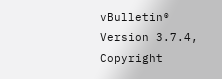vBulletin® Version 3.7.4, Copyright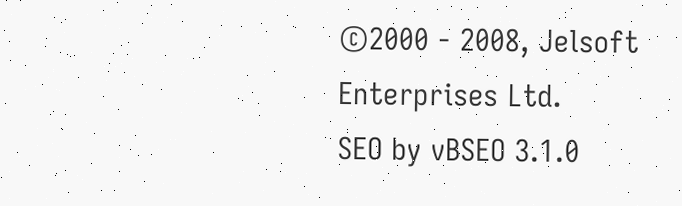©2000 - 2008, Jelsoft Enterprises Ltd.
SEO by vBSEO 3.1.0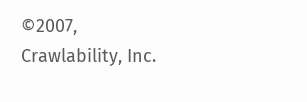©2007, Crawlability, Inc.